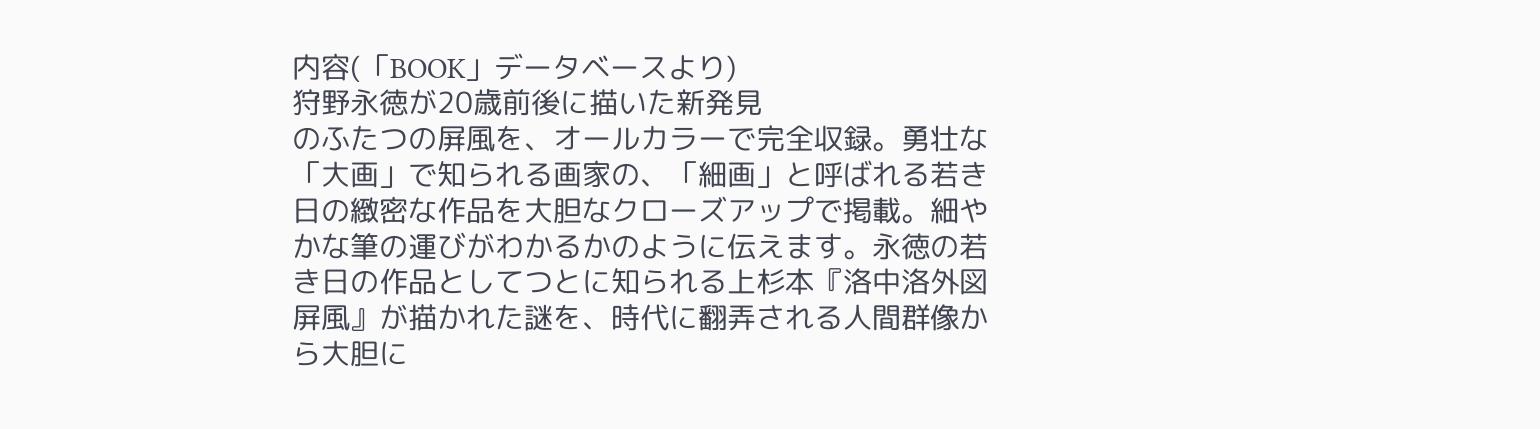内容(「BOOK」データベースより)
狩野永徳が20歳前後に描いた新発見
のふたつの屏風を、オールカラーで完全収録。勇壮な「大画」で知られる画家の、「細画」と呼ばれる若き日の緻密な作品を大胆なクローズアップで掲載。細やかな筆の運びがわかるかのように伝えます。永徳の若き日の作品としてつとに知られる上杉本『洛中洛外図屏風』が描かれた謎を、時代に翻弄される人間群像から大胆に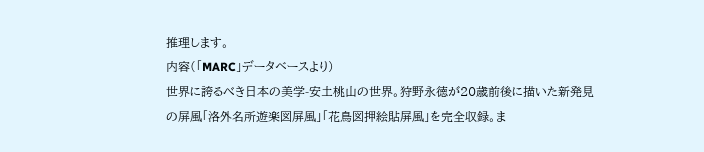推理します。
内容(「MARC」データベースより)
世界に誇るべき日本の美学-安土桃山の世界。狩野永徳が20歳前後に描いた新発見
の屏風「洛外名所遊楽図屏風」「花鳥図押絵貼屏風」を完全収録。ま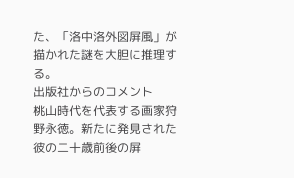た、「洛中洛外図屏風」が描かれた謎を大胆に推理する。
出版社からのコメント
桃山時代を代表する画家狩野永徳。新たに発見された彼の二十歳前後の屏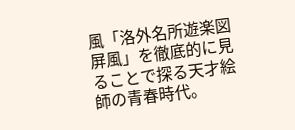風「洛外名所遊楽図屏風」を徹底的に見ることで探る天才絵師の青春時代。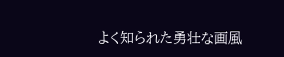よく知られた勇壮な画風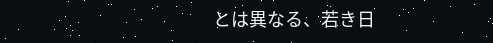とは異なる、若き日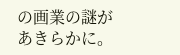の画業の謎があきらかに。